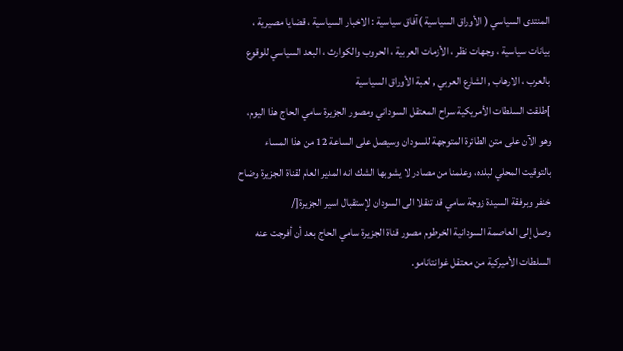المنتدى السياسي ( الأوراق السياسية )آفاق سياسية : الاخبار السياسية ، قضايا مصيرية ، بيانات سياسية ، وجهات نظر ، الأزمات العربية ، الحروب والكوارث ، البعد السياسي للوقوع بالعرب ، الارهاب , الشارع العربي , لعبة الأوراق السياسية
]طلقت السلطات الأمريكية سراح المعتقل السوداني ومصور الجزيرة سامي الحاج هذا اليوم، وهو الآن على متن الطائرة المتوجهة للسودان وسيصل على الساعة 12 من هذا المساء بالتوقيت المحلي لبلده، وعلمنا من مصادر لا يشوبها الشك انه المدير العام لقناة الجزيرة وضاح خنفر وبرفقة السيدة زوجة سامي قد تنقلا الى السودان لإستقبال اسير الجزيرة[/
وصل إلى العاصمة السودانية الخرطوم مصور قناة الجزيرة سامي الحاج بعد أن أفرجت عنه السلطات الأميركية من معتقل غوانتانامو.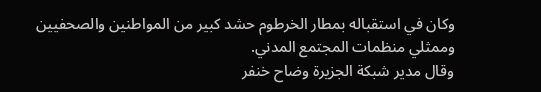وكان في استقباله بمطار الخرطوم حشد كبير من المواطنين والصحفيين وممثلي منظمات المجتمع المدني.
وقال مدير شبكة الجزيرة وضاح خنفر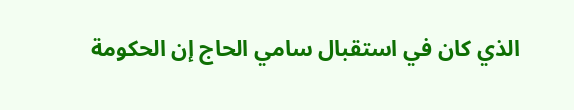الذي كان في استقبال سامي الحاج إن الحكومة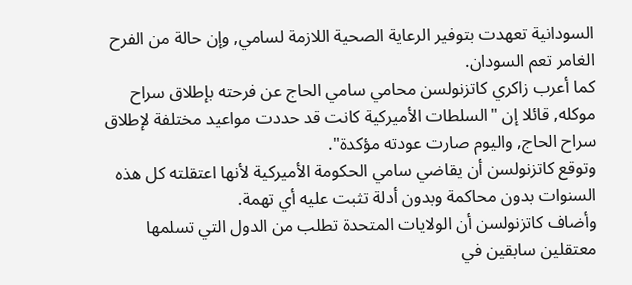السودانية تعهدت بتوفير الرعاية الصحية اللازمة لسامي, وإن حالة من الفرح الغامر تعم السودان.
كما أعرب زاكري كاتزنولسن محامي سامي الحاج عن فرحته بإطلاق سراح موكله, قائلا إن "السلطات الأميركية كانت قد حددت مواعيد مختلفة لإطلاق سراح الحاج, واليوم صارت عودته مؤكدة".
وتوقع كاتزنولسن أن يقاضي سامي الحكومة الأميركية لأنها اعتقلته كل هذه السنوات بدون محاكمة وبدون أدلة تثبت عليه أي تهمة.
وأضاف كاتزنولسن أن الولايات المتحدة تطلب من الدول التي تسلمها معتقلين سابقين في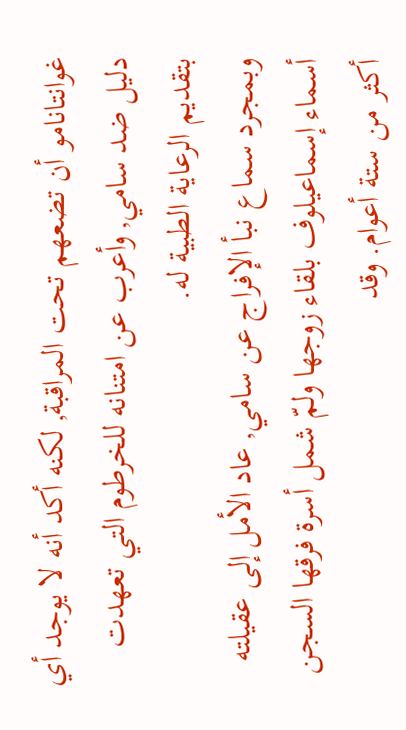غوانتانامو أن تضعهم تحت المراقبة, لكنه أكد أنه لا يوجد أي دليل ضد سامي, وأعرب عن امتنانه للخرطوم التي تعهدت بتقديم الرعاية الطبية له.
وبمجرد سماع نبأ الإفراج عن سامي, عاد الأمل إلى عقيلته أسماء إسماعيلوف بلقاء زوجها ولمّ شمل أسرة فرقها السجن أكثر من ستة أعوام. وقد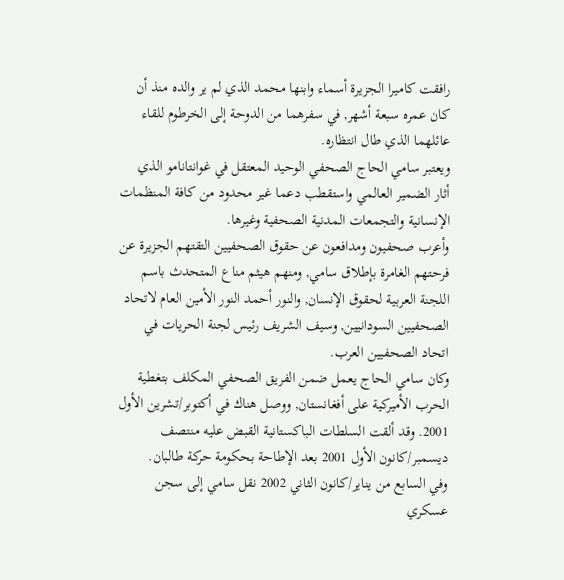رافقت كاميرا الجزيرة أسماء وابنها محمد الذي لم ير والده منذ أن كان عمره سبعة أشهر, في سفرهما من الدوحة إلى الخرطوم للقاء عائلهما الذي طال انتظاره.
ويعتبر سامي الحاج الصحفي الوحيد المعتقل في غوانتانامو الذي أثار الضمير العالمي واستقطب دعما غير محدود من كافة المنظمات الإنسانية والتجمعات المدنية الصحفية وغيرها.
وأعرب صحفيون ومدافعون عن حقوق الصحفيين التقتهم الجزيرة عن فرحتهم الغامرة بإطلاق سامي, ومنهم هيثم مناع المتحدث باسم اللجنة العربية لحقوق الإنسان, والنور أحمد النور الأمين العام لاتحاد الصحفيين السودانيين, وسيف الشريف رئيس لجنة الحريات في اتحاد الصحفيين العرب.
وكان سامي الحاج يعمل ضمن الفريق الصحفي المكلف بتغطية الحرب الأميركية على أفغانستان, ووصل هناك في أكتوبر/تشرين الأول 2001. وقد ألقت السلطات الباكستانية القبض عليه منتصف ديسمبر/كانون الأول 2001 بعد الإطاحة بحكومة حركة طالبان.
وفي السابع من يناير/كانون الثاني 2002 نقل سامي إلى سجن عسكري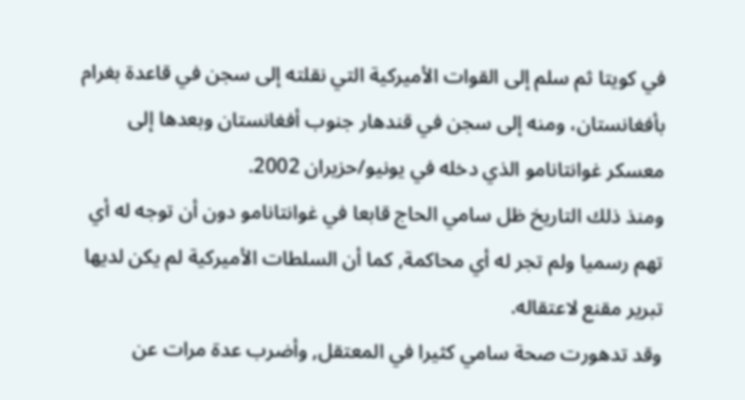في كويتا ثم سلم إلى القوات الأميركية التي نقلته إلى سجن في قاعدة بغرام بأفغانستان، ومنه إلى سجن في قندهار جنوب أفغانستان وبعدها إلى معسكر غوانتانامو الذي دخله في يونيو/حزيران 2002.
ومنذ ذلك التاريخ ظل سامي الحاج قابعا في غوانتانامو دون أن توجه له أي تهم رسميا ولم تجر له أي محاكمة, كما أن السلطات الأميركية لم يكن لديها تبرير مقنع لاعتقاله.
وقد تدهورت صحة سامي كثيرا في المعتقل, وأضرب عدة مرات عن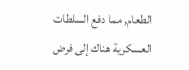الطعام, مما دفع السلطات العسكرية هناك إلى فرض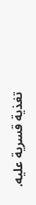تغذية قسرية عليه.